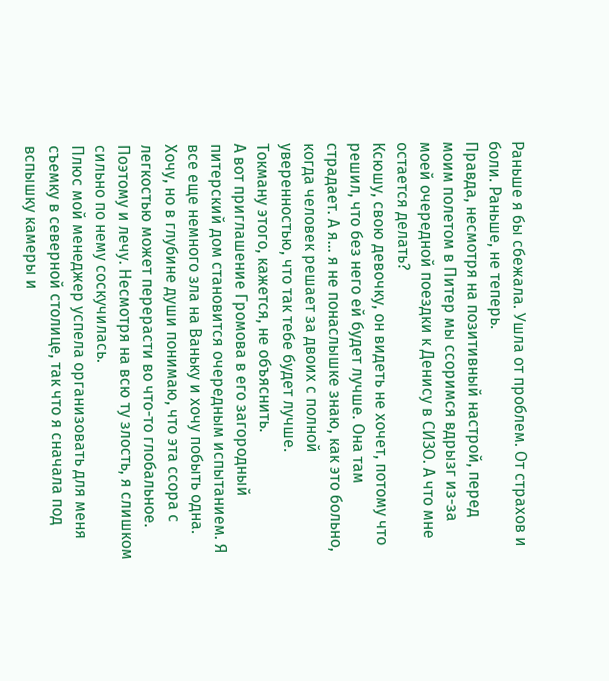Раньше я бы сбежала. Ушла от проблем. От страхов и боли. Раньше, не теперь.
Правда, несмотря на позитивный настрой, перед моим полетом в Питер мы ссоримся вдрызг из-за моей очередной поездки к Денису в СИЗО. А что мне остается делать?
Ксюшу, свою девочку, он видеть не хочет, потому что решил, что без него ей будет лучше. Она там страдает. А я… я не понаслышке знаю, как это больно, когда человек решает за двоих с полной уверенностью, что так тебе будет лучше.
Токману этого, кажется, не объяснить.
А вот приглашение Громова в его загородный питерский дом становится очередным испытанием. Я все еще немного зла на Ваньку и хочу побыть одна. Хочу, но в глубине души понимаю, что эта ссора с легкостью может перерасти во что-то глобальное. Поэтому и лечу. Несмотря на всю ту злость, я слишком сильно по нему соскучилась.
Плюс мой менеджер успела организовать для меня съемку в северной столице, так что я сначала под вспышку камеры и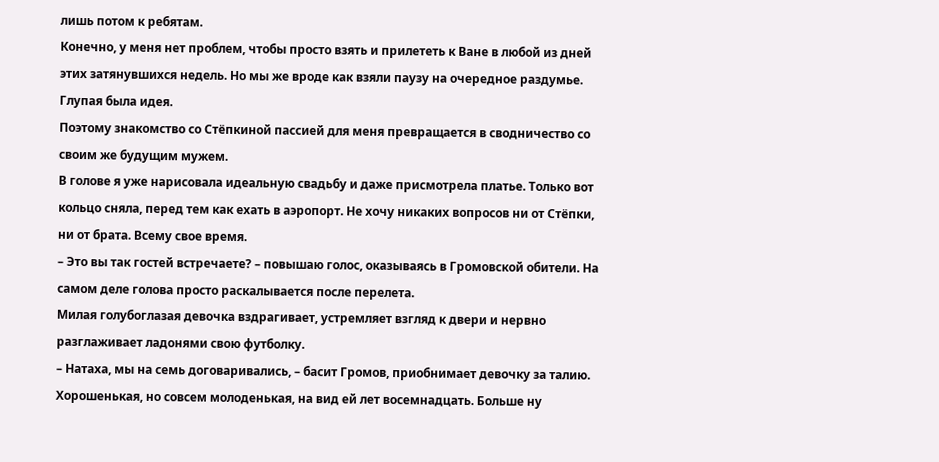лишь потом к ребятам.
Конечно, у меня нет проблем, чтобы просто взять и прилететь к Ване в любой из дней этих затянувшихся недель. Но мы же вроде как взяли паузу на очередное раздумье. Глупая была идея.
Поэтому знакомство со Стёпкиной пассией для меня превращается в сводничество со своим же будущим мужем.
В голове я уже нарисовала идеальную свадьбу и даже присмотрела платье. Только вот кольцо сняла, перед тем как ехать в аэропорт. Не хочу никаких вопросов ни от Стёпки, ни от брата. Всему свое время.
– Это вы так гостей встречаете? – повышаю голос, оказываясь в Громовской обители. На самом деле голова просто раскалывается после перелета.
Милая голубоглазая девочка вздрагивает, устремляет взгляд к двери и нервно разглаживает ладонями свою футболку.
– Натаха, мы на семь договаривались, – басит Громов, приобнимает девочку за талию. Хорошенькая, но совсем молоденькая, на вид ей лет восемнадцать. Больше ну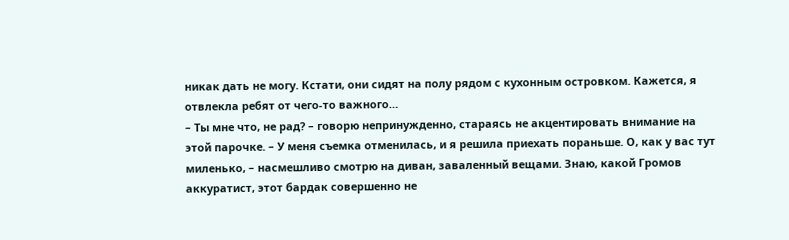никак дать не могу. Кстати, они сидят на полу рядом с кухонным островком. Кажется, я отвлекла ребят от чего-то важного…
– Ты мне что, не рад? – говорю непринужденно, стараясь не акцентировать внимание на этой парочке. – У меня съемка отменилась, и я решила приехать пораньше. О, как у вас тут миленько, – насмешливо смотрю на диван, заваленный вещами. Знаю, какой Громов аккуратист, этот бардак совершенно не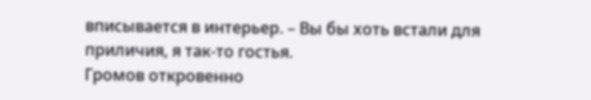вписывается в интерьер. – Вы бы хоть встали для приличия, я так-то гостья.
Громов откровенно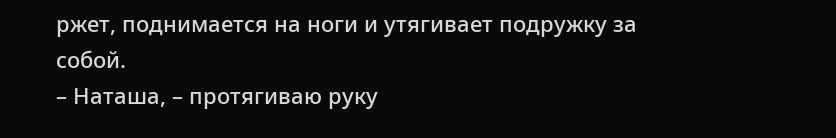ржет, поднимается на ноги и утягивает подружку за собой.
– Наташа, – протягиваю руку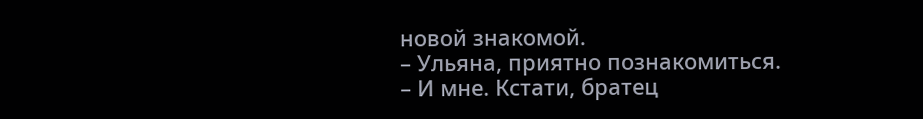новой знакомой.
– Ульяна, приятно познакомиться.
– И мне. Кстати, братец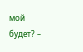мой будет? –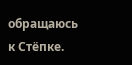обращаюсь к Стёпке.